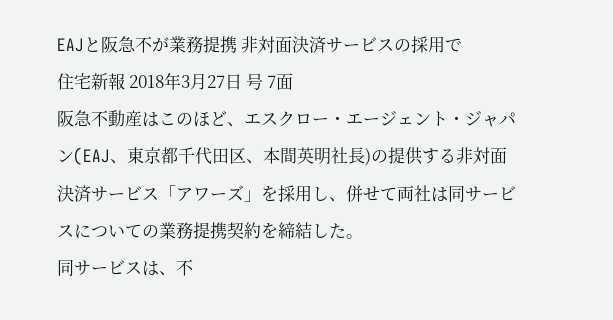EAJと阪急不が業務提携 非対面決済サービスの採用で
住宅新報 2018年3月27日 号 7面
阪急不動産はこのほど、エスクロー・エージェント・ジャパン(EAJ、東京都千代田区、本間英明社長)の提供する非対面決済サービス「アワーズ」を採用し、併せて両社は同サービスについての業務提携契約を締結した。
同サービスは、不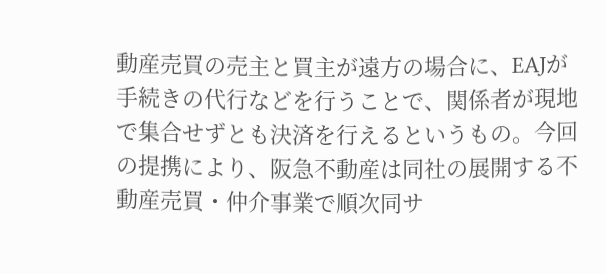動産売買の売主と買主が遠方の場合に、EAJが手続きの代行などを行うことで、関係者が現地で集合せずとも決済を行えるというもの。今回の提携により、阪急不動産は同社の展開する不動産売買・仲介事業で順次同サ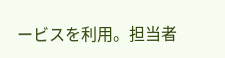ービスを利用。担当者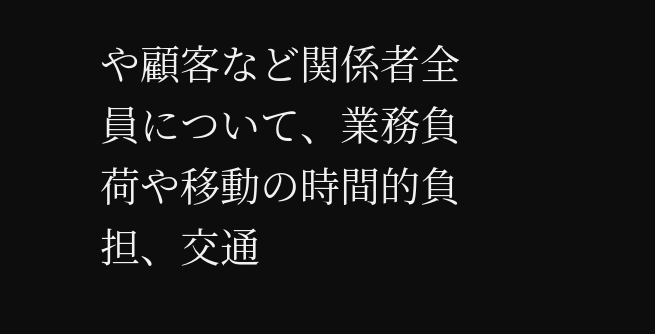や顧客など関係者全員について、業務負荷や移動の時間的負担、交通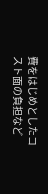費をはじめとしたコスト面の負担など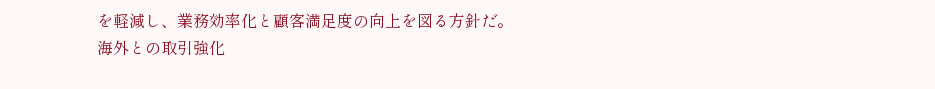を軽減し、業務効率化と顧客満足度の向上を図る方針だ。
海外との取引強化